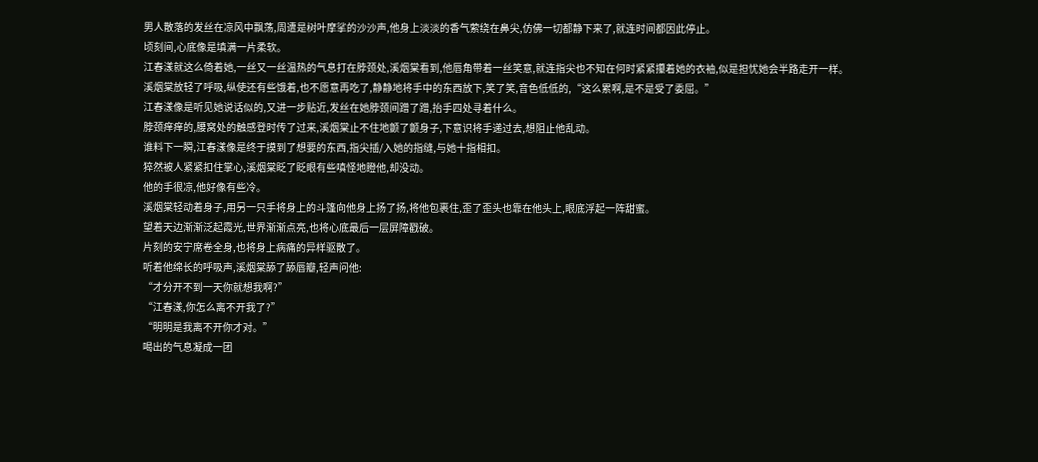男人散落的发丝在凉风中飘荡,周遭是树叶摩挲的沙沙声,他身上淡淡的香气萦绕在鼻尖,仿佛一切都静下来了,就连时间都因此停止。
顷刻间,心底像是填满一片柔软。
江春漾就这么倚着她,一丝又一丝温热的气息打在脖颈处,溪烟棠看到,他唇角带着一丝笑意,就连指尖也不知在何时紧紧攥着她的衣袖,似是担忧她会半路走开一样。
溪烟棠放轻了呼吸,纵使还有些饿着,也不愿意再吃了,静静地将手中的东西放下,笑了笑,音色低低的,“这么累啊,是不是受了委屈。”
江春漾像是听见她说话似的,又进一步贴近,发丝在她脖颈间蹭了蹭,抬手四处寻着什么。
脖颈痒痒的,腰窝处的触感登时传了过来,溪烟棠止不住地颤了颤身子,下意识将手递过去,想阻止他乱动。
谁料下一瞬,江春漾像是终于摸到了想要的东西,指尖插/入她的指缝,与她十指相扣。
猝然被人紧紧扣住掌心,溪烟棠眨了眨眼有些嗔怪地瞪他,却没动。
他的手很凉,他好像有些冷。
溪烟棠轻动着身子,用另一只手将身上的斗篷向他身上扬了扬,将他包裹住,歪了歪头也靠在他头上,眼底浮起一阵甜蜜。
望着天边渐渐泛起霞光,世界渐渐点亮,也将心底最后一层屏障戳破。
片刻的安宁席卷全身,也将身上病痛的异样驱散了。
听着他绵长的呼吸声,溪烟棠舔了舔唇瓣,轻声问他:
“才分开不到一天你就想我啊?”
“江春漾,你怎么离不开我了?”
“明明是我离不开你才对。”
喝出的气息凝成一团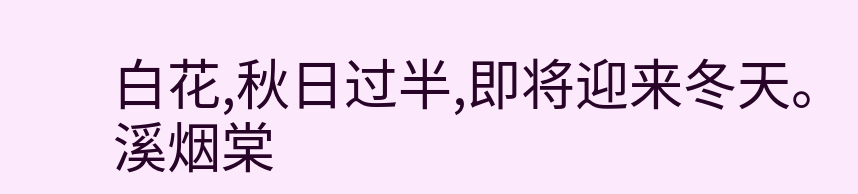白花,秋日过半,即将迎来冬天。
溪烟棠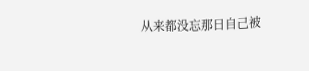从来都没忘那日自己被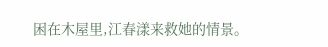困在木屋里,江春漾来救她的情景。